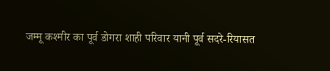जम्मू कश्मीर का पूर्व डोगरा शाही परिवार यानी पूर्व सदरे-रियासत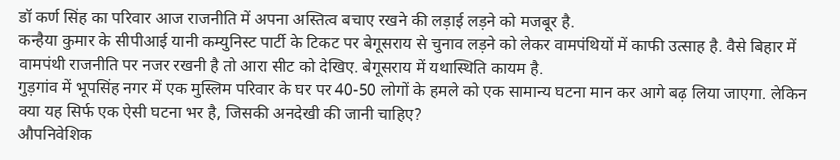डॉ कर्ण सिंह का परिवार आज राजनीति में अपना अस्तित्व बचाए रखने की लड़ाई लड़ने को मजबूर है.
कन्हैया कुमार के सीपीआई यानी कम्युनिस्ट पार्टी के टिकट पर बेगूसराय से चुनाव लड़ने को लेकर वामपंथियों में काफी उत्साह है. वैसे बिहार में वामपंथी राजनीति पर नजर रखनी है तो आरा सीट को देखिए. बेगूसराय में यथास्थिति कायम है.
गुड़गांव में भूपसिंह नगर में एक मुस्लिम परिवार के घर पर 40-50 लोगों के हमले को एक सामान्य घटना मान कर आगे बढ़ लिया जाएगा. लेकिन क्या यह सिर्फ एक ऐसी घटना भर है, जिसकी अनदेखी की जानी चाहिए?
औपनिवेशिक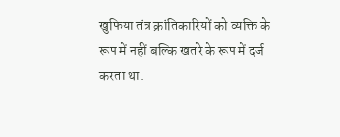खुफिया तंत्र क्रांतिकारियों को व्यक्ति के रूप में नहीं बल्कि खतरे के रूप में दर्ज करता था.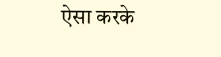ऐसा करके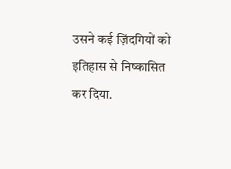उसने कई ज़िंदगियों को इतिहास से निष्कासित कर दिया.